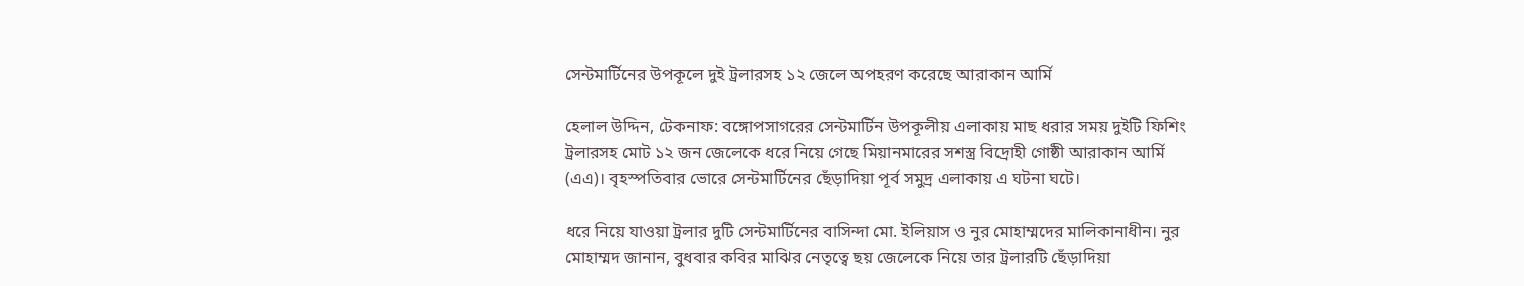সেন্টমার্টিনের উপকূলে দুই ট্রলারসহ ১২ জেলে অপহরণ করেছে আরাকান আর্মি

হেলাল উদ্দিন, টেকনাফ: বঙ্গোপসাগরের সেন্টমার্টিন উপকূলীয় এলাকায় মাছ ধরার সময় দুইটি ফিশিং ট্রলারসহ মোট ১২ জন জেলেকে ধরে নিয়ে গেছে মিয়ানমারের সশস্ত্র বিদ্রোহী গোষ্ঠী আরাকান আর্মি (এএ)। বৃহস্পতিবার ভোরে সেন্টমার্টিনের ছেঁড়াদিয়া পূর্ব সমুদ্র এলাকায় এ ঘটনা ঘটে।

ধরে নিয়ে যাওয়া ট্রলার দুটি সেন্টমার্টিনের বাসিন্দা মো. ইলিয়াস ও নুর মোহাম্মদের মালিকানাধীন। নুর মোহাম্মদ জানান, বুধবার কবির মাঝির নেতৃত্বে ছয় জেলেকে নিয়ে তার ট্রলারটি ছেঁড়াদিয়া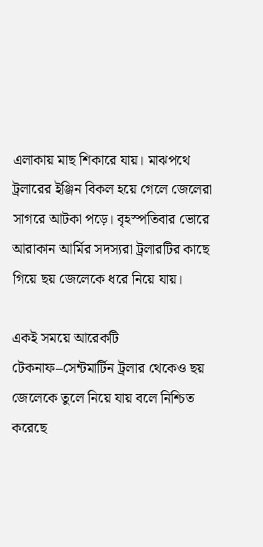এলাকায় মাছ শিকারে যায়। মাঝপথে ট্রলারের ইঞ্জিন বিকল হয়ে গেলে জেলেরা সাগরে আটকা পড়ে। বৃহস্পতিবার ভোরে আরাকান আর্মির সদস্যরা ট্রলারটির কাছে গিয়ে ছয় জেলেকে ধরে নিয়ে যায়।

একই সময়ে আরেকটি টেকনাফ–সেন্টমার্টিন ট্রলার থেকেও ছয় জেলেকে তুলে নিয়ে যায় বলে নিশ্চিত করেছে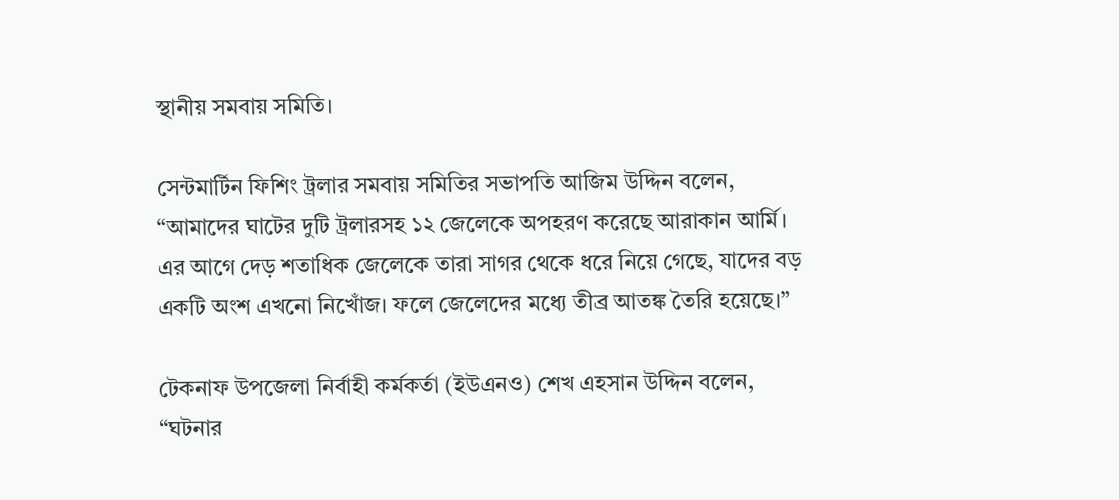স্থানীয় সমবায় সমিতি।

সেন্টমার্টিন ফিশিং ট্রলার সমবায় সমিতির সভাপতি আজিম উদ্দিন বলেন, “আমাদের ঘাটের দুটি ট্রলারসহ ১২ জেলেকে অপহরণ করেছে আরাকান আর্মি। এর আগে দেড় শতাধিক জেলেকে তারা সাগর থেকে ধরে নিয়ে গেছে, যাদের বড় একটি অংশ এখনো নিখোঁজ। ফলে জেলেদের মধ্যে তীব্র আতঙ্ক তৈরি হয়েছে।”

টেকনাফ উপজেলা নির্বাহী কর্মকর্তা (ইউএনও) শেখ এহসান উদ্দিন বলেন, “ঘটনার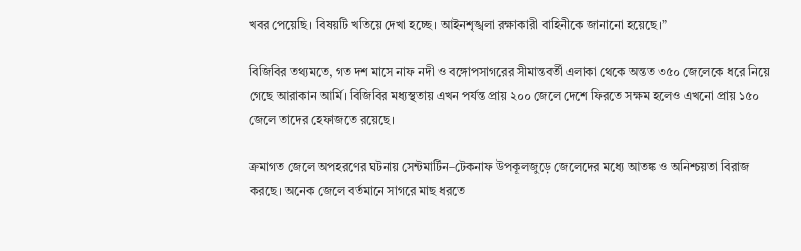খবর পেয়েছি। বিষয়টি খতিয়ে দেখা হচ্ছে। আইনশৃঙ্খলা রক্ষাকারী বাহিনীকে জানানো হয়েছে।”

বিজিবির তথ্যমতে, গত দশ মাসে নাফ নদী ও বঙ্গোপসাগরের সীমান্তবর্তী এলাকা থেকে অন্তত ৩৫০ জেলেকে ধরে নিয়ে গেছে আরাকান আর্মি। বিজিবির মধ্যস্থতায় এখন পর্যন্ত প্রায় ২০০ জেলে দেশে ফিরতে সক্ষম হলেও এখনো প্রায় ১৫০ জেলে তাদের হেফাজতে রয়েছে।

ক্রমাগত জেলে অপহরণের ঘটনায় সেন্টমার্টিন–টেকনাফ উপকূলজুড়ে জেলেদের মধ্যে আতঙ্ক ও অনিশ্চয়তা বিরাজ করছে। অনেক জেলে বর্তমানে সাগরে মাছ ধরতে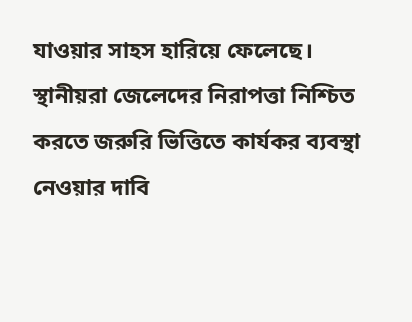যাওয়ার সাহস হারিয়ে ফেলেছে। স্থানীয়রা জেলেদের নিরাপত্তা নিশ্চিত করতে জরুরি ভিত্তিতে কার্যকর ব্যবস্থা নেওয়ার দাবি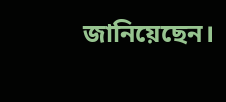জানিয়েছেন।